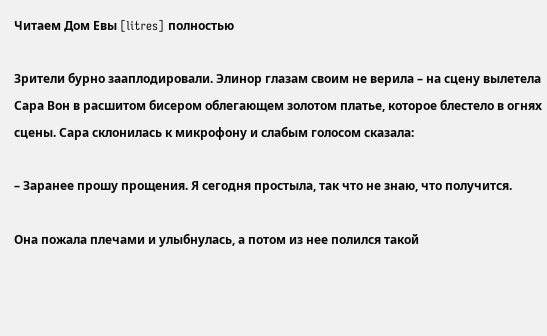Читаем Дом Евы [litres] полностью

Зрители бурно зааплодировали. Элинор глазам своим не верила – на сцену вылетела Сара Вон в расшитом бисером облегающем золотом платье, которое блестело в огнях сцены. Сара склонилась к микрофону и слабым голосом сказала:

– Заранее прошу прощения. Я сегодня простыла, так что не знаю, что получится.

Она пожала плечами и улыбнулась, а потом из нее полился такой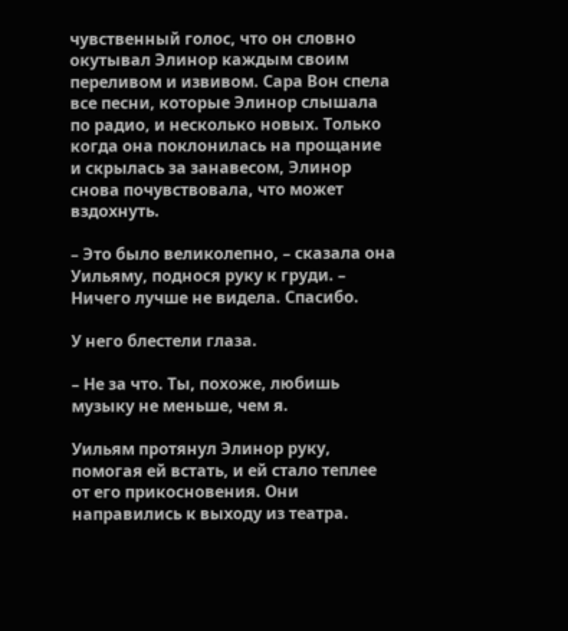чувственный голос, что он словно окутывал Элинор каждым своим переливом и извивом. Сара Вон спела все песни, которые Элинор слышала по радио, и несколько новых. Только когда она поклонилась на прощание и скрылась за занавесом, Элинор снова почувствовала, что может вздохнуть.

– Это было великолепно, – сказала она Уильяму, поднося руку к груди. – Ничего лучше не видела. Спасибо.

У него блестели глаза.

– Не за что. Ты, похоже, любишь музыку не меньше, чем я.

Уильям протянул Элинор руку, помогая ей встать, и ей стало теплее от его прикосновения. Они направились к выходу из театра.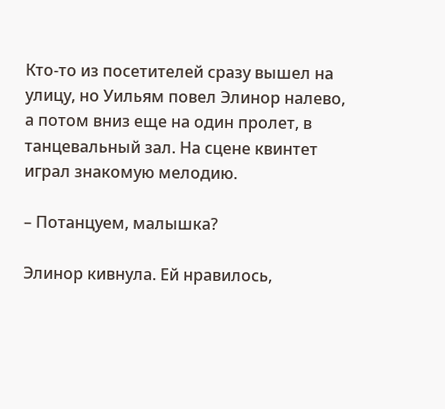Кто‐то из посетителей сразу вышел на улицу, но Уильям повел Элинор налево, а потом вниз еще на один пролет, в танцевальный зал. На сцене квинтет играл знакомую мелодию.

– Потанцуем, малышка?

Элинор кивнула. Ей нравилось,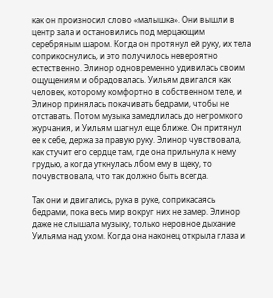как он произносил слово «малышка». Они вышли в центр зала и остановились под мерцающим серебряным шаром. Когда он протянул ей руку, их тела соприкоснулись, и это получилось невероятно естественно. Элинор одновременно удивилась своим ощущениям и обрадовалась. Уильям двигался как человек, которому комфортно в собственном теле, и Элинор принялась покачивать бедрами, чтобы не отставать. Потом музыка замедлилась до негромкого журчания, и Уильям шагнул еще ближе. Он притянул ее к себе, держа за правую руку. Элинор чувствовала, как стучит его сердце там, где она прильнула к нему грудью, а когда уткнулась лбом ему в щеку, то почувствовала, что так должно быть всегда.

Так они и двигались, рука в руке, соприкасаясь бедрами, пока весь мир вокруг них не замер. Элинор даже не слышала музыку, только неровное дыхание Уильяма над ухом. Когда она наконец открыла глаза и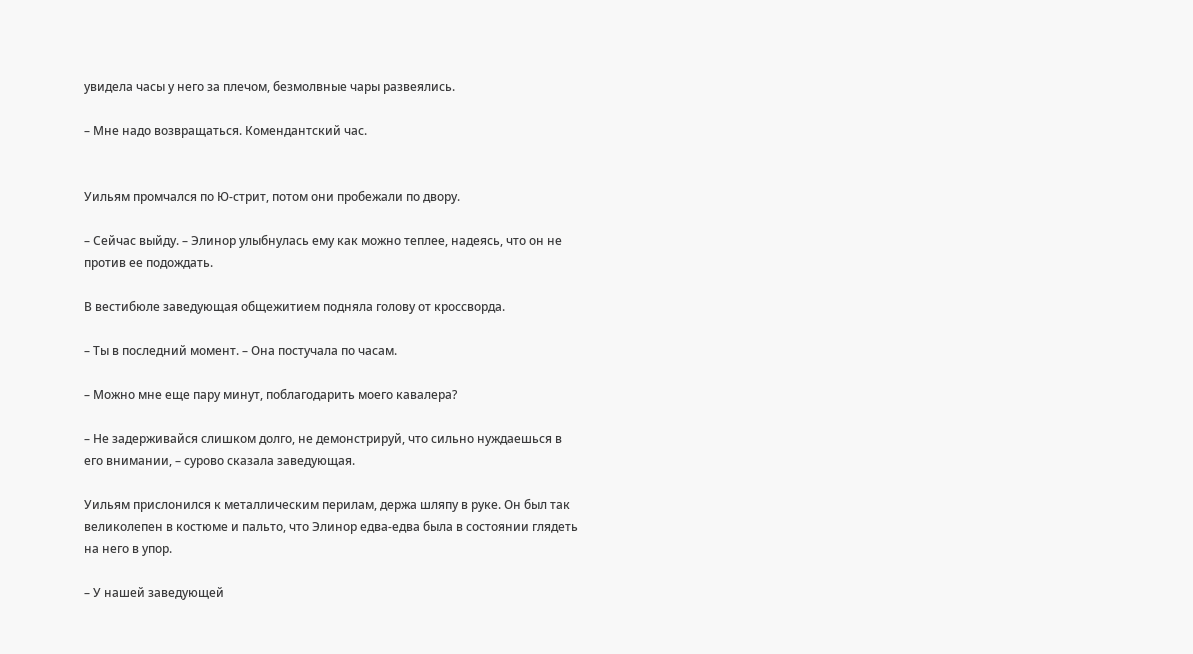увидела часы у него за плечом, безмолвные чары развеялись.

– Мне надо возвращаться. Комендантский час.


Уильям промчался по Ю-стрит, потом они пробежали по двору.

– Сейчас выйду. – Элинор улыбнулась ему как можно теплее, надеясь, что он не против ее подождать.

В вестибюле заведующая общежитием подняла голову от кроссворда.

– Ты в последний момент. – Она постучала по часам.

– Можно мне еще пару минут, поблагодарить моего кавалера?

– Не задерживайся слишком долго, не демонстрируй, что сильно нуждаешься в его внимании, – сурово сказала заведующая.

Уильям прислонился к металлическим перилам, держа шляпу в руке. Он был так великолепен в костюме и пальто, что Элинор едва-едва была в состоянии глядеть на него в упор.

– У нашей заведующей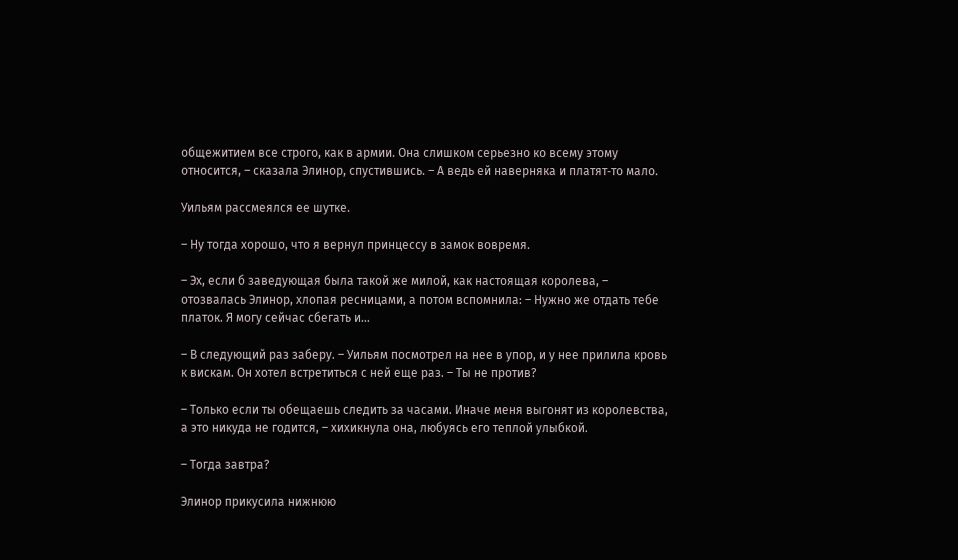общежитием все строго, как в армии. Она слишком серьезно ко всему этому относится, – сказала Элинор, спустившись. – А ведь ей наверняка и платят‐то мало.

Уильям рассмеялся ее шутке.

– Ну тогда хорошо, что я вернул принцессу в замок вовремя.

– Эх, если б заведующая была такой же милой, как настоящая королева, – отозвалась Элинор, хлопая ресницами, а потом вспомнила: – Нужно же отдать тебе платок. Я могу сейчас сбегать и…

– В следующий раз заберу. – Уильям посмотрел на нее в упор, и у нее прилила кровь к вискам. Он хотел встретиться с ней еще раз. – Ты не против?

– Только если ты обещаешь следить за часами. Иначе меня выгонят из королевства, а это никуда не годится, – хихикнула она, любуясь его теплой улыбкой.

– Тогда завтра?

Элинор прикусила нижнюю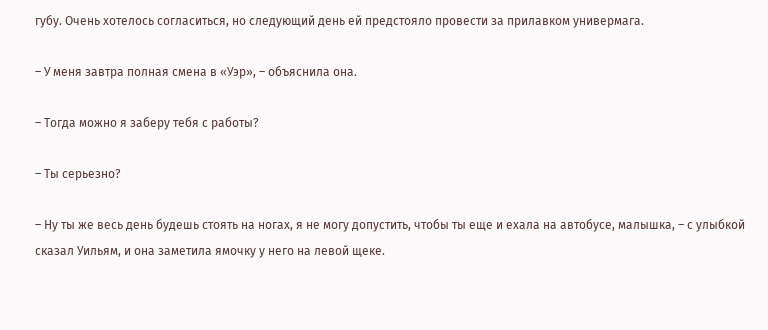губу. Очень хотелось согласиться, но следующий день ей предстояло провести за прилавком универмага.

– У меня завтра полная смена в «Уэр», – объяснила она.

– Тогда можно я заберу тебя с работы?

– Ты серьезно?

– Ну ты же весь день будешь стоять на ногах, я не могу допустить, чтобы ты еще и ехала на автобусе, малышка, – с улыбкой сказал Уильям, и она заметила ямочку у него на левой щеке.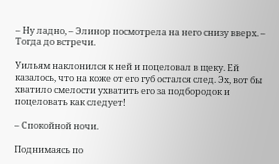– Ну ладно, – Элинор посмотрела на него снизу вверх. – Тогда до встречи.

Уильям наклонился к ней и поцеловал в щеку. Ей казалось, что на коже от его губ остался след. Эх, вот бы хватило смелости ухватить его за подбородок и поцеловать как следует!

– Спокойной ночи.

Поднимаясь по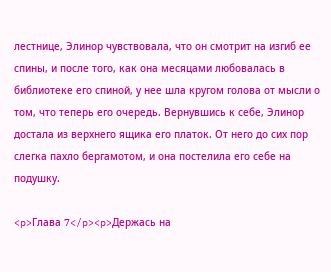лестнице, Элинор чувствовала, что он смотрит на изгиб ее спины, и после того, как она месяцами любовалась в библиотеке его спиной, у нее шла кругом голова от мысли о том, что теперь его очередь. Вернувшись к себе, Элинор достала из верхнего ящика его платок. От него до сих пор слегка пахло бергамотом, и она постелила его себе на подушку.

<p>Глава 7</p><p>Держась на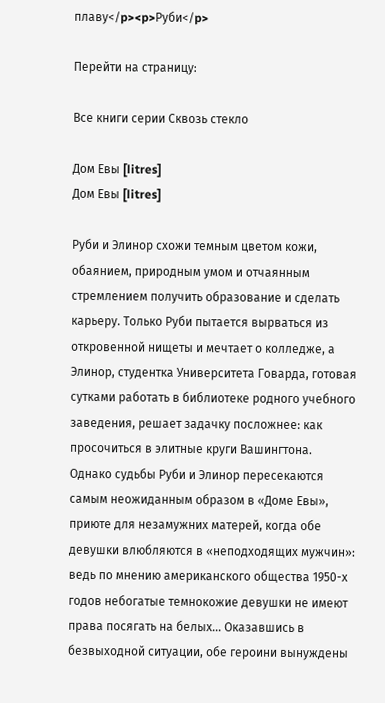плаву</p><p>Руби</p>

Перейти на страницу:

Все книги серии Сквозь стекло

Дом Евы [litres]
Дом Евы [litres]

Руби и Элинор схожи темным цветом кожи, обаянием, природным умом и отчаянным стремлением получить образование и сделать карьеру. Только Руби пытается вырваться из откровенной нищеты и мечтает о колледже, а Элинор, студентка Университета Говарда, готовая сутками работать в библиотеке родного учебного заведения, решает задачку посложнее: как просочиться в элитные круги Вашингтона. Однако судьбы Руби и Элинор пересекаются самым неожиданным образом в «Доме Евы», приюте для незамужних матерей, когда обе девушки влюбляются в «неподходящих мужчин»: ведь по мнению американского общества 1950-х годов небогатые темнокожие девушки не имеют права посягать на белых… Оказавшись в безвыходной ситуации, обе героини вынуждены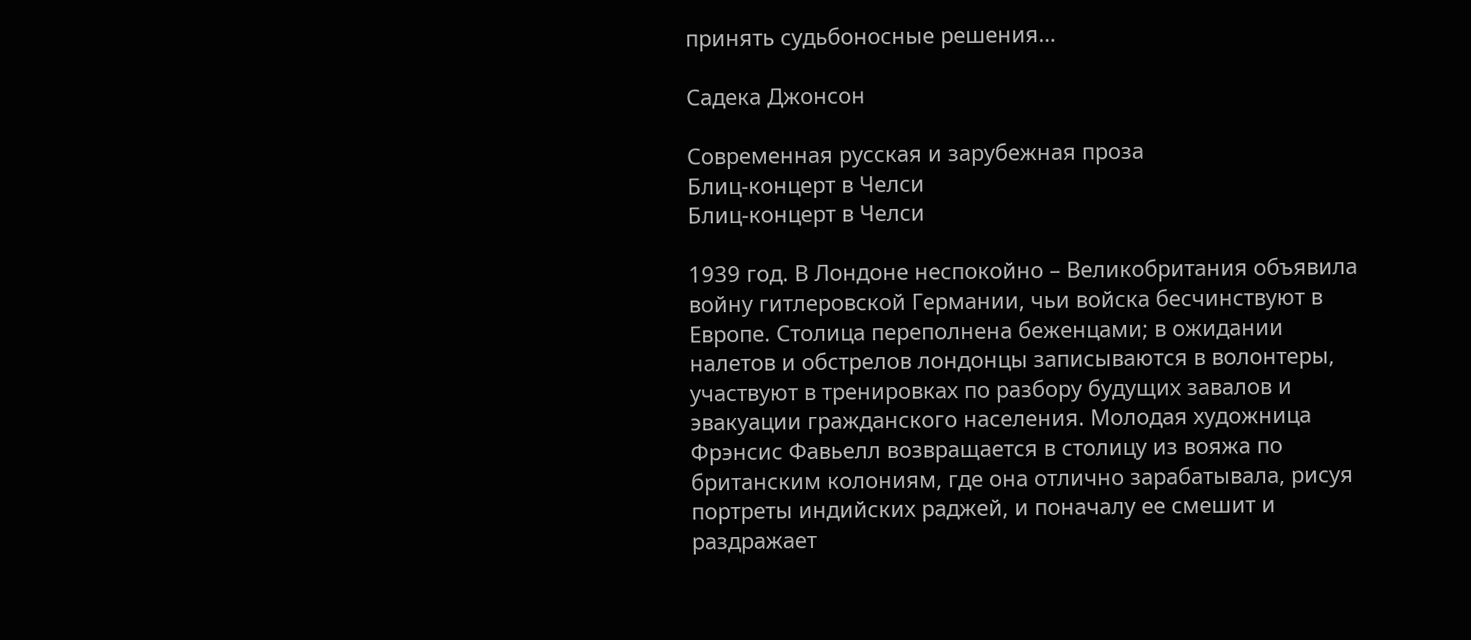принять судьбоносные решения…

Садека Джонсон

Современная русская и зарубежная проза
Блиц-концерт в Челси
Блиц-концерт в Челси

1939 год. В Лондоне неспокойно – Великобритания объявила войну гитлеровской Германии, чьи войска бесчинствуют в Европе. Столица переполнена беженцами; в ожидании налетов и обстрелов лондонцы записываются в волонтеры, участвуют в тренировках по разбору будущих завалов и эвакуации гражданского населения. Молодая художница Фрэнсис Фавьелл возвращается в столицу из вояжа по британским колониям, где она отлично зарабатывала, рисуя портреты индийских раджей, и поначалу ее смешит и раздражает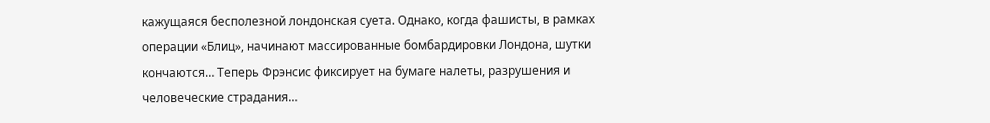кажущаяся бесполезной лондонская суета. Однако, когда фашисты, в рамках операции «Блиц», начинают массированные бомбардировки Лондона, шутки кончаются… Теперь Фрэнсис фиксирует на бумаге налеты, разрушения и человеческие страдания…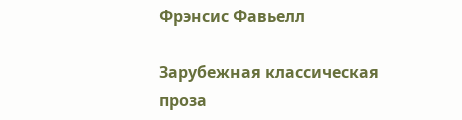Фрэнсис Фавьелл

Зарубежная классическая проза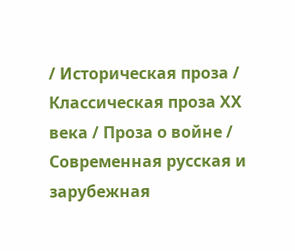/ Историческая проза / Классическая проза ХX века / Проза о войне / Современная русская и зарубежная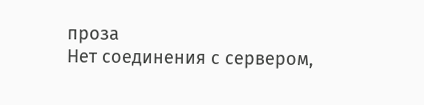проза
Нет соединения с сервером,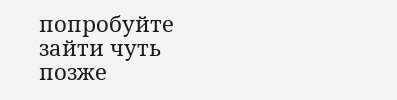попробуйте зайти чуть позже